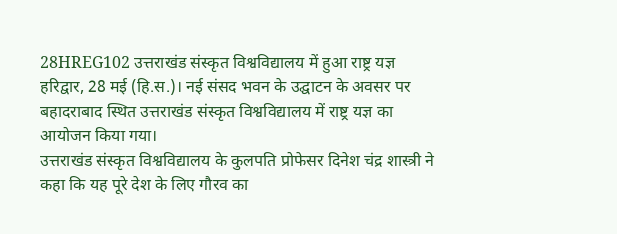28HREG102 उत्तराखंड संस्कृत विश्वविद्यालय में हुआ राष्ट्र यज्ञ
हरिद्वार, 28 मई (हि.स.)। नई संसद भवन के उद्घाटन के अवसर पर बहादराबाद स्थित उत्तराखंड संस्कृत विश्वविद्यालय में राष्ट्र यज्ञ का आयोजन किया गया।
उत्तराखंड संस्कृत विश्वविद्यालय के कुलपति प्रोफेसर दिनेश चंद्र शास्त्री ने कहा कि यह पूरे देश के लिए गौरव का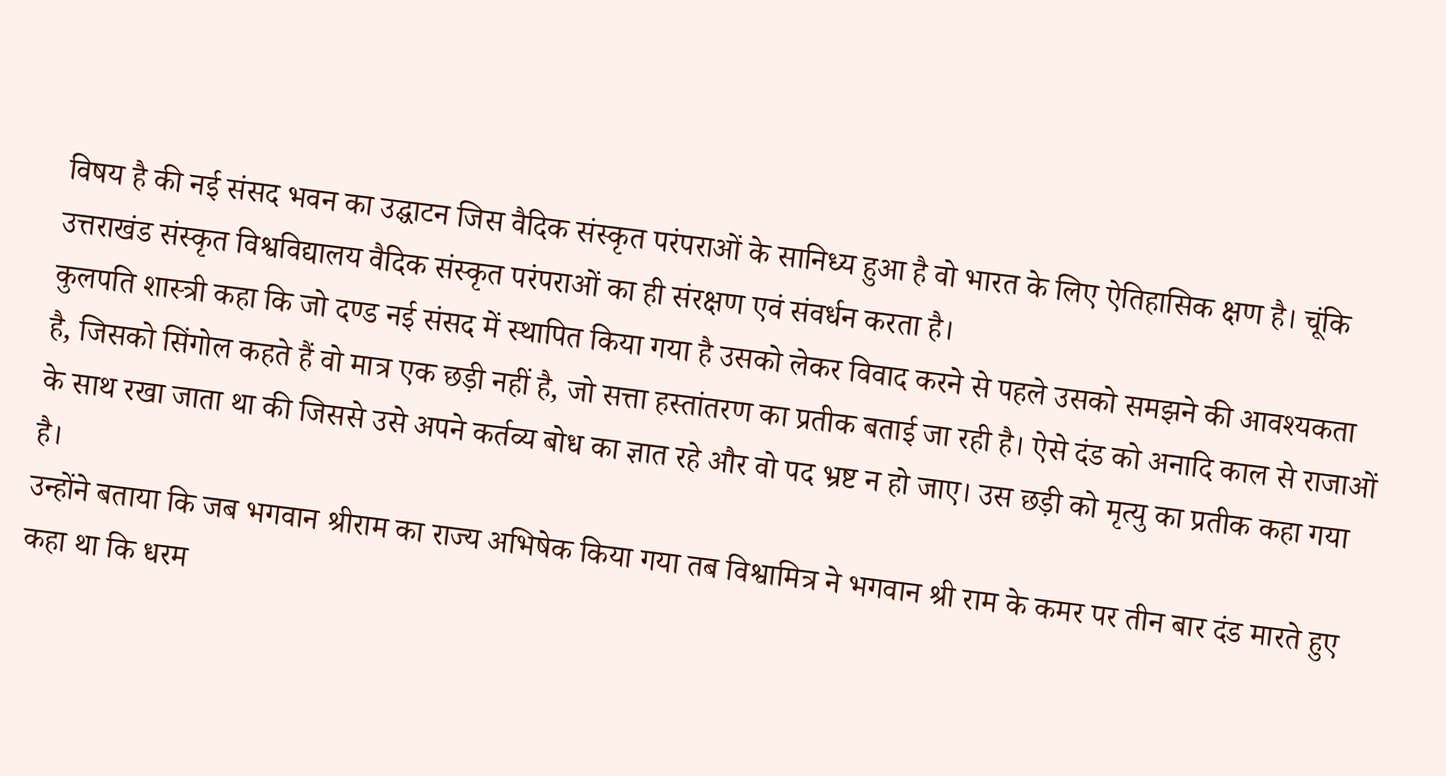विषय है की नई संसद भवन का उद्घाटन जिस वैदिक संस्कृत परंपराओं के सानिध्य हुआ है वो भारत के लिए ऐतिहासिक क्षण है। चूंकि उत्तराखंड संस्कृत विश्वविद्यालय वैदिक संस्कृत परंपराओं का ही संरक्षण एवं संवर्धन करता है।
कुलपति शास्त्री कहा कि जो दण्ड नई संसद में स्थापित किया गया है उसको लेकर विवाद करने से पहले उसको समझने की आवश्यकता है, जिसको सिंगोल कहते हैं वो मात्र एक छड़ी नहीं है, जो सत्ता हस्तांतरण का प्रतीक बताई जा रही है। ऐसे दंड को अनादि काल से राजाओं के साथ रखा जाता था की जिससे उसे अपने कर्तव्य बोध का ज्ञात रहे और वो पद भ्रष्ट न हो जाए। उस छड़ी को मृत्यु का प्रतीक कहा गया है।
उन्होंने बताया कि जब भगवान श्रीराम का राज्य अभिषेक किया गया तब विश्वामित्र ने भगवान श्री राम के कमर पर तीन बार दंड मारते हुए कहा था कि धरम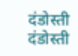दंडोस्ती दंडोस्ती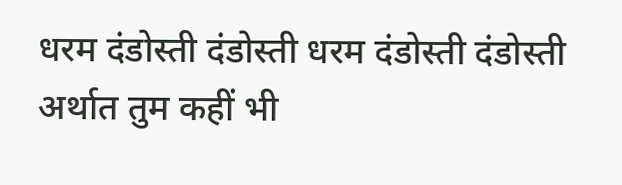धरम दंडोस्ती दंडोस्ती धरम दंडोस्ती दंडोस्ती अर्थात तुम कहीं भी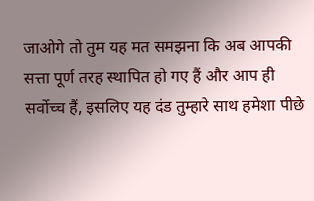जाओगे तो तुम यह मत समझना कि अब आपकी सत्ता पूर्ण तरह स्थापित हो गए हैं और आप ही सर्वोच्च हैं, इसलिए यह दंड तुम्हारे साथ हमेशा पीछे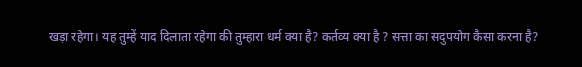खड़ा रहेगा। यह तुम्हें याद दिलाता रहेगा की तुम्हारा धर्म क्या है? कर्तव्य क्या है ? सत्ता का सदुपयोग कैसा करना है?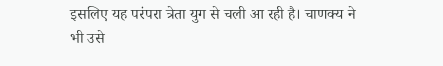इसलिए यह परंपरा त्रेता युग से चली आ रही है। चाणक्य ने भी उसे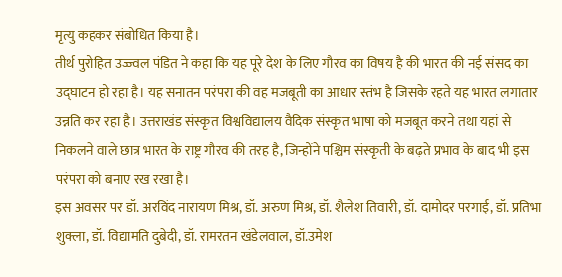मृत्यु कहकर संबोधित किया है।
तीर्थ पुरोहित उज्ज्वल पंडित ने कहा कि यह पूरे देश के लिए गौरव का विषय है की भारत की नई संसद का उद्घाटन हो रहा है। यह सनातन परंपरा की वह मजबूती का आधार स्तंभ है जिसके रहते यह भारत लगातार उन्नति कर रहा है। उत्तराखंड संस्कृत विश्वविद्यालय वैदिक संस्कृत भाषा को मजबूत करने तथा यहां से निकलने वाले छात्र भारत के राष्ट्र गौरव की तरह है, जिन्होंने पश्चिम संस्कृती के बढ़ते प्रभाव के बाद भी इस परंपरा को बनाए रख रखा है।
इस अवसर पर डॉ. अरविंद नारायण मिश्र, डॉ. अरुण मिश्र, डॉ. शैलेश तिवारी, डॉ. दामोदर परगाई, डॉ. प्रतिभा शुक्ला, डॉ. विद्यामति दुबेदी, डॉ. रामरतन खंडेलवाल, डॉ.उमेश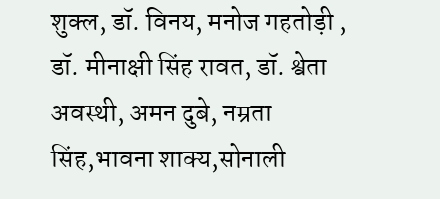शुक्ल, डॉ. विनय, मनोज गहतोड़ी , डॉ. मीनाक्षी सिंह रावत, डॉ. श्वेता अवस्थी, अमन दुबे, नम्रता सिंह,भावना शाक्य,सोनाली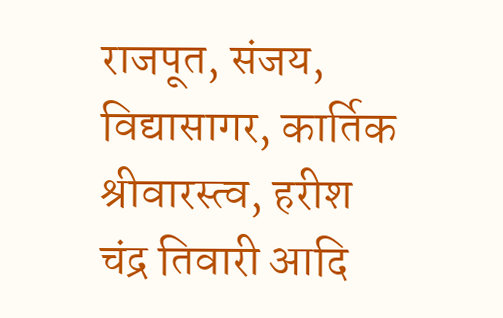राजपूत, संजय, विद्यासागर, कार्तिक श्रीवारस्त्व, हरीश चंद्र तिवारी आदि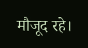मौजूद रहे।